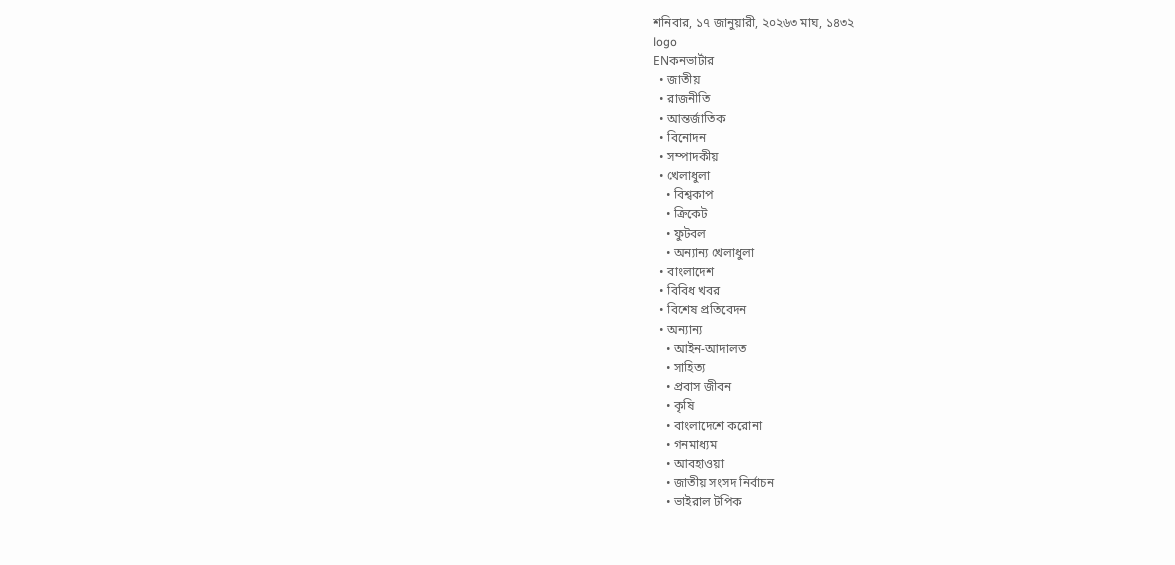শনিবার, ১৭ জানুয়ারী, ২০২৬৩ মাঘ, ১৪৩২
logo
ENকনভার্টার
  • জাতীয়
  • রাজনীতি
  • আন্তর্জাতিক
  • বিনোদন
  • সম্পাদকীয়
  • খেলাধুলা
    • বিশ্বকাপ
    • ক্রিকেট
    • ফুটবল
    • অন্যান্য খেলাধুলা
  • বাংলাদেশ
  • বিবিধ খবর
  • বিশেষ প্রতিবেদন
  • অন্যান্য
    • আইন-আদালত
    • সাহিত্য
    • প্রবাস জীবন
    • কৃষি
    • বাংলাদেশে করোনা
    • গনমাধ্যম
    • আবহাওয়া
    • জাতীয় সংসদ নির্বাচন
    • ভাইরাল টপিক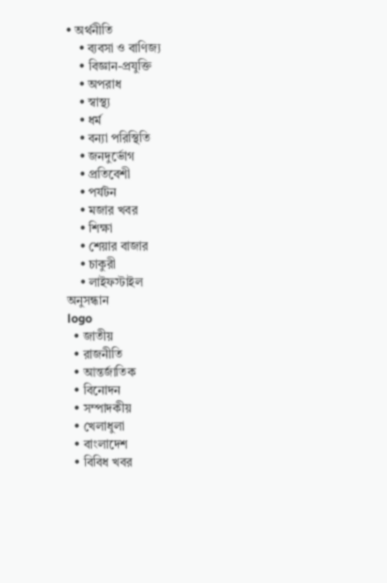• অর্থনীতি
    • ব্যবসা ও বাণিজ্য
    • বিজ্ঞান-প্রযুক্তি
    • অপরাধ
    • স্বাস্থ্য
    • ধর্ম
    • বন্যা পরিস্থিতি
    • জনদুর্ভোগ
    • প্রতিবেশী
    • পর্যটন
    • মজার খবর
    • শিক্ষা
    • শেয়ার বাজার
    • চাকুরী
    • লাইফস্টাইল
অনুসন্ধান
logo
  • জাতীয়
  • রাজনীতি
  • আন্তর্জাতিক
  • বিনোদন
  • সম্পাদকীয়
  • খেলাধুলা
  • বাংলাদেশ
  • বিবিধ খবর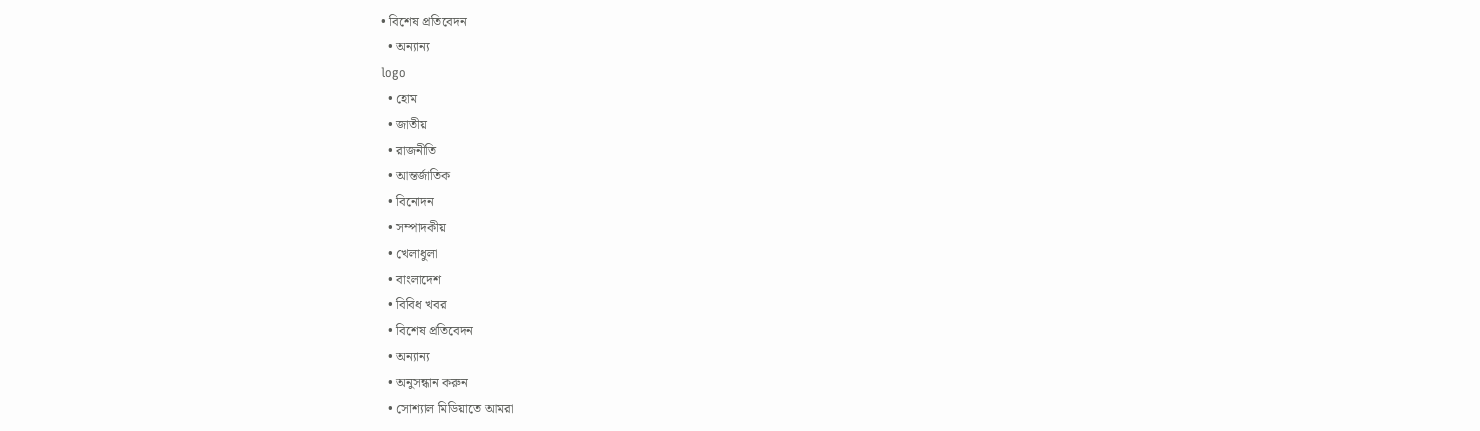• বিশেষ প্রতিবেদন
  • অন্যান্য
logo
  • হোম
  • জাতীয়
  • রাজনীতি
  • আন্তর্জাতিক
  • বিনোদন
  • সম্পাদকীয়
  • খেলাধুলা
  • বাংলাদেশ
  • বিবিধ খবর
  • বিশেষ প্রতিবেদন
  • অন্যান্য
  • অনুসন্ধান করুন
  • সোশ্যাল মিডিয়াতে আমরা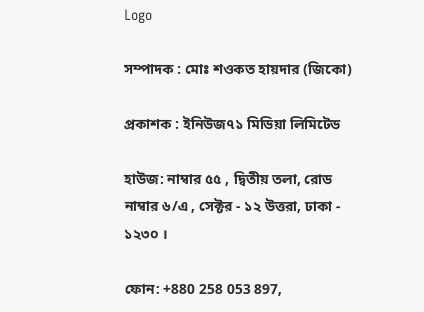Logo

সম্পাদক : মোঃ শওকত হায়দার (জিকো)

প্রকাশক : ইনিউজ৭১ মিডিয়া লিমিটেড

হাউজ: নাম্বার ৫৫ , দ্বিতীয় তলা, রোড নাম্বার ৬/এ , সেক্টর - ১২ উত্তরা, ঢাকা - ১২৩০ ।

ফোন: +880 258 053 897,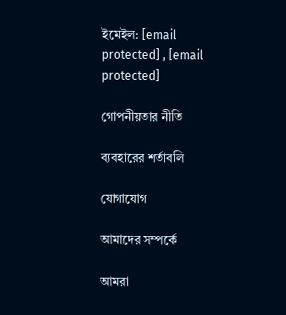ইমেইল: [email protected] , [email protected]

গোপনীয়তার নীতি

ব্যবহারের শর্তাবলি

যোগাযোগ

আমাদের সম্পর্কে

আমরা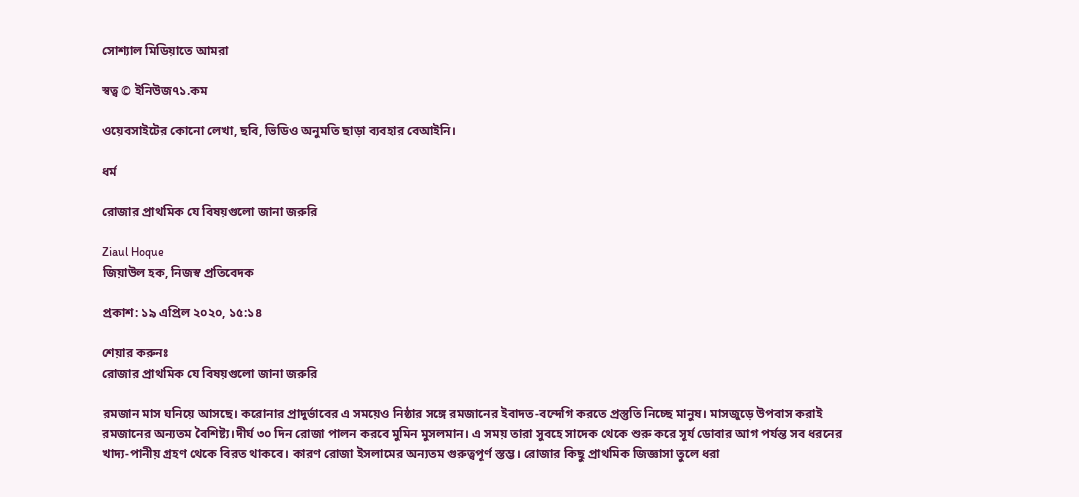সোশ্যাল মিডিয়াতে আমরা

স্বত্ব © ইনিউজ৭১.কম

ওয়েবসাইটের কোনো লেখা, ছবি, ভিডিও অনুমতি ছাড়া ব্যবহার বেআইনি।

ধর্ম

রোজার প্রাথমিক যে বিষয়গুলো জানা জরুরি

Ziaul Hoque
জিয়াউল হক, নিজস্ব প্রতিবেদক

প্রকাশ: ১৯ এপ্রিল ২০২০, ১৫:১৪

শেয়ার করুনঃ
রোজার প্রাথমিক যে বিষয়গুলো জানা জরুরি

রমজান মাস ঘনিয়ে আসছে। করোনার প্রাদুর্ভাবের এ সময়েও নিষ্ঠার সঙ্গে রমজানের ইবাদত-বন্দেগি করতে প্রস্তুতি নিচ্ছে মানুষ। মাসজুড়ে উপবাস করাই রমজানের অন্যতম বৈশিষ্ট্য।দীর্ঘ ৩০ দিন রোজা পালন করবে মুমিন মুসলমান। এ সময় তারা সুবহে সাদেক থেকে শুরু করে সূর্য ডোবার আগ পর্যন্ত সব ধরনের খাদ্য-পানীয় গ্রহণ থেকে বিরত থাকবে। কারণ রোজা ইসলামের অন্যতম গুরুত্বপূর্ণ স্তম্ভ। রোজার কিছু প্রাথমিক জিজ্ঞাসা তুলে ধরা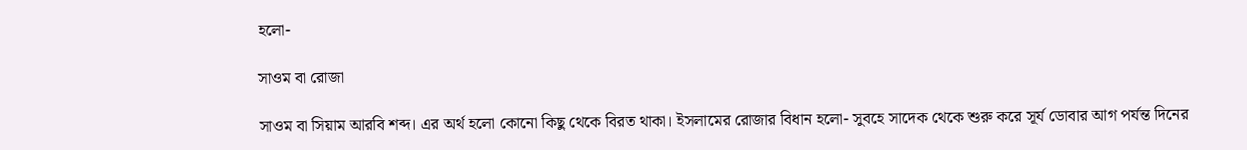হলো-

সাওম বা রোজা

সাওম বা সিয়াম আরবি শব্দ। এর অর্থ হলো কোনো কিছু থেকে বিরত থাকা। ইসলামের রোজার বিধান হলো- সুবহে সাদেক থেকে শুরু করে সূর্য ডোবার আগ পর্যন্ত দিনের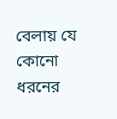বেলায় যে কোনো ধরনের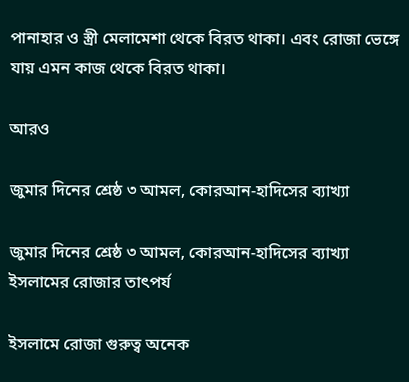পানাহার ও স্ত্রী মেলামেশা থেকে বিরত থাকা। এবং রোজা ভেঙ্গে যায় এমন কাজ থেকে বিরত থাকা।

আরও

জুমার দিনের শ্রেষ্ঠ ৩ আমল, কোরআন-হাদিসের ব্যাখ্যা

জুমার দিনের শ্রেষ্ঠ ৩ আমল, কোরআন-হাদিসের ব্যাখ্যা
ইসলামের রোজার তাৎপর্য

ইসলামে রোজা গুরুত্ব অনেক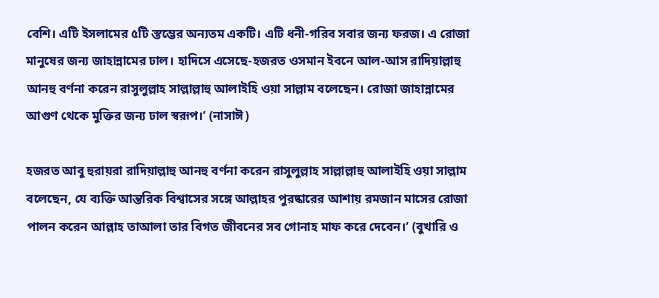বেশি। এটি ইসলামের ৫টি স্তম্ভের অন্যতম একটি। এটি ধনী-গরিব সবার জন্য ফরজ। এ রোজা মানুষের জন্য জাহান্নামের ঢাল। হাদিসে এসেছে-হজরত ওসমান ইবনে আল-আস রাদিয়াল্লাহু আনহু বর্ণনা করেন রাসুলুল্লাহ সাল্লাল্লাহু আলাইহি ওয়া সাল্লাম বলেছেন। রোজা জাহান্নামের আগুণ থেকে মুক্তির জন্য ঢাল স্বরূপ।’ (নাসাঈ)

হজরত আবু হুরায়রা রাদিয়াল্লাহু আনহু বর্ণনা করেন রাসুলুল্লাহ সাল্লাল্লাহু আলাইহি ওয়া সাল্লাম বলেছেন, যে ব্যক্তি আন্তরিক বিশ্বাসের সঙ্গে আল্লাহর পুরষ্কারের আশায় রমজান মাসের রোজা পালন করেন আল্লাহ তাআলা তার বিগত জীবনের সব গোনাহ মাফ করে দেবেন।’ (বুখারি ও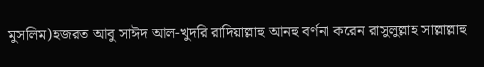মুসলিম)হজরত আবু সাঈদ আল-খুদরি রাদিয়াল্লাহু আনহু বর্ণনা করেন রাসুলুল্লাহ সাল্লাল্লাহু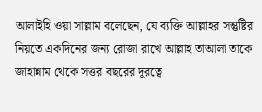আলাইহি ওয়া সাল্লাম বলেছেন, যে ব্যক্তি আল্লাহর সন্তুষ্টির নিয়তে একদিনের জন্য রোজা রাখে আল্লাহ তাআলা তাকে জাহান্নাম থেকে সত্তর বছরের দূরত্বে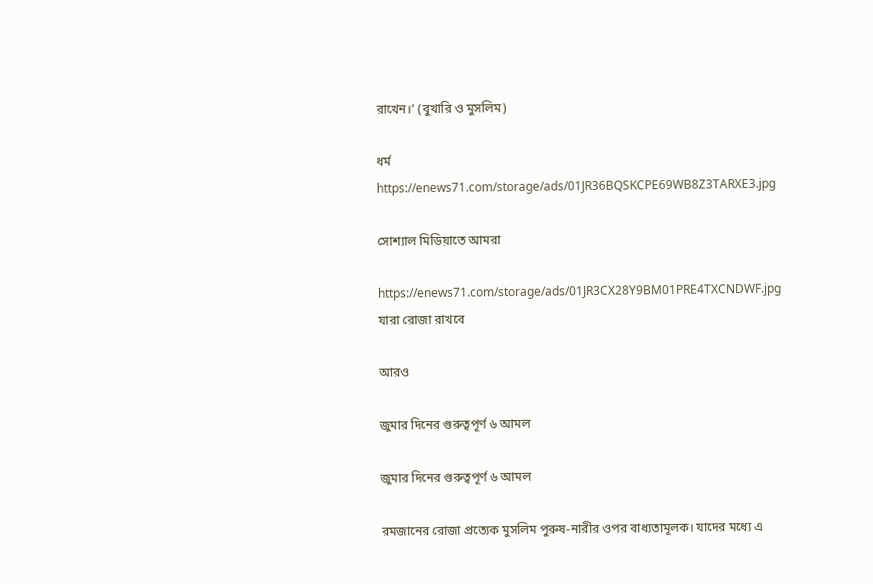রাখেন।’ (বুখারি ও মুসলিম)

ধর্ম
https://enews71.com/storage/ads/01JR36BQSKCPE69WB8Z3TARXE3.jpg

সোশ্যাল মিডিয়াতে আমরা

https://enews71.com/storage/ads/01JR3CX28Y9BM01PRE4TXCNDWF.jpg
যারা রোজা রাখবে

আরও

জুমার দিনের গুরুত্বপূর্ণ ৬ আমল

জুমার দিনের গুরুত্বপূর্ণ ৬ আমল

রমজানের রোজা প্রত্যেক মুসলিম পুরুষ-নারীর ওপর বাধ্যতামূলক। যাদের মধ্যে এ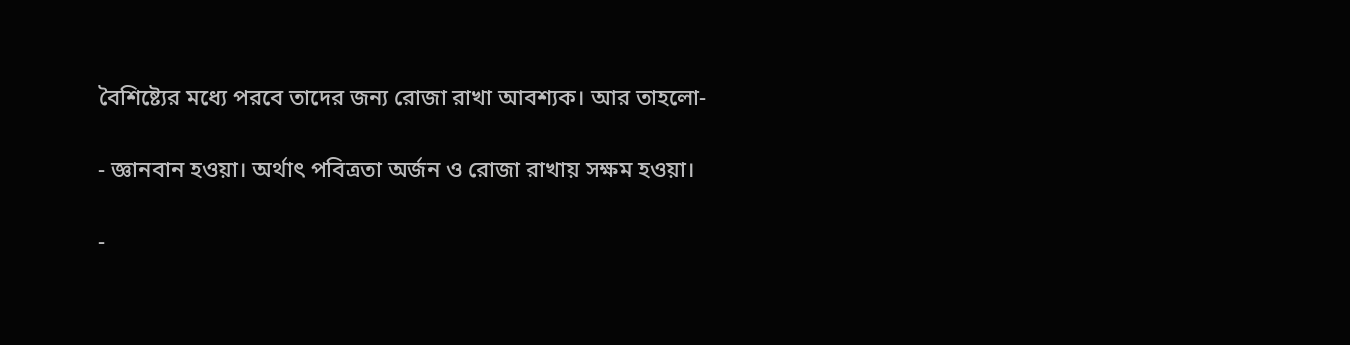বৈশিষ্ট্যের মধ্যে পরবে তাদের জন্য রোজা রাখা আবশ্যক। আর তাহলো-

- জ্ঞানবান হওয়া। অর্থাৎ পবিত্রতা অর্জন ও রোজা রাখায় সক্ষম হওয়া।

-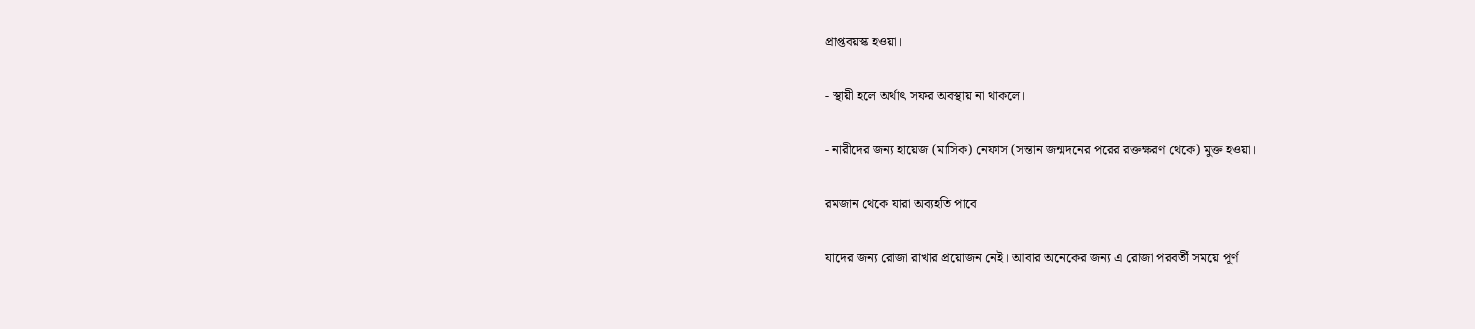প্রাপ্তবয়স্ক হওয়া।

- স্থায়ী হলে অর্থাৎ সফর অবস্থায় না থাকলে।

- নারীদের জন্য হায়েজ (মাসিক) নেফাস (সন্তান জন্মদনের পরের রক্তক্ষরণ থেকে) মুক্ত হওয়া।

রমজান থেকে যারা অব্যহতি পাবে

যাদের জন্য রোজা রাখার প্রয়োজন নেই। আবার অনেকের জন্য এ রোজা পরবর্তী সময়ে পূর্ণ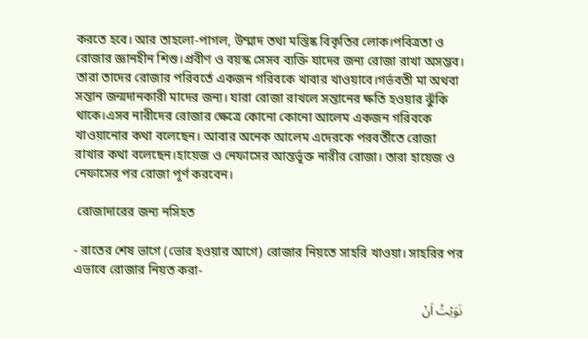করতে হবে। আর তাহলো-পাগল, উম্মাদ তথা মস্তিষ্ক বিকৃতির লোক।পবিত্রতা ও রোজার জ্ঞানহীন শিশু।প্রবীণ ও বয়স্ক সেসব ব্যক্তি যাদের জন্য রোজা রাখা অসম্ভব। তারা তাদের রোজার পরিবর্তে একজন গরিবকে খাবার খাওয়াবে।গর্ভবতী মা অথবা সন্তান জন্মদানকারী মাদের জন্য। যারা রোজা রাখলে সন্তানের ক্ষতি হওয়ার ঝুঁকি থাকে।এসব নারীদের রোজার ক্ষেত্রে কোনো কোনো আলেম একজন গরিবকে খাওয়ানোর কথা বলেছেন। আবার অনেক আলেম এদেরকে পরবর্তীতে রোজা রাখার কথা বলেছেন।হায়েজ ও নেফাসের আন্তর্ভূক্ত নারীর রোজা। তারা হায়েজ ও নেফাসের পর রোজা পূর্ণ করবেন।

 রোজাদারের জন্য নসিহত

- রাতের শেষ ভাগে (ভোর হওয়ার আগে) রোজার নিয়তে সাহরি খাওয়া। সাহরির পর এভাবে রোজার নিয়ত করা-

نَوَيْتُ اَنْ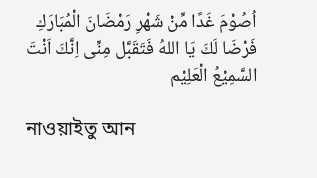اُصُوْمَ غَدًا مِّنْ شَهْرِ رَمْضَانَ الْمُبَارَكِ فَرْضَا لَكَ يَا اللهُ فَتَقَبَّل مِنِّى اِنَّكَ اَنْتَ السَّمِيْعُ الْعَلِيْم

নাওয়াইতু আন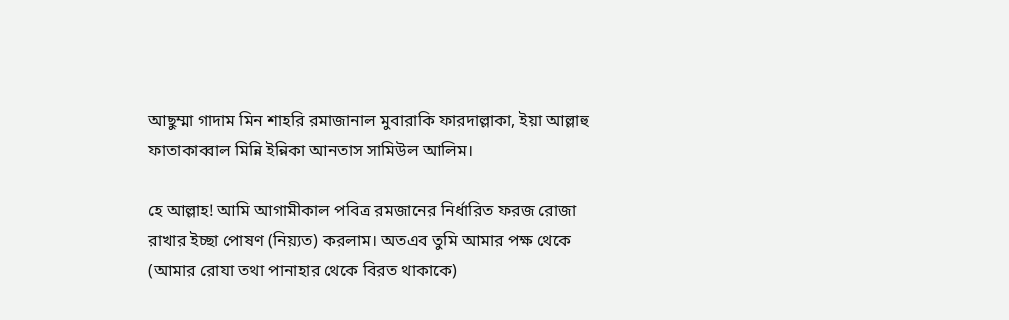আছুম্মা গাদাম মিন শাহরি রমাজানাল মুবারাকি ফারদাল্লাকা, ইয়া আল্লাহু ফাতাকাব্বাল মিন্নি ইন্নিকা আনতাস সামিউল আলিম।

হে আল্লাহ! আমি আগামীকাল পবিত্র রমজানের নির্ধারিত ফরজ রোজা রাখার ইচ্ছা পোষণ (নিয়্যত) করলাম। অতএব তুমি আমার পক্ষ থেকে (আমার রোযা তথা পানাহার থেকে বিরত থাকাকে)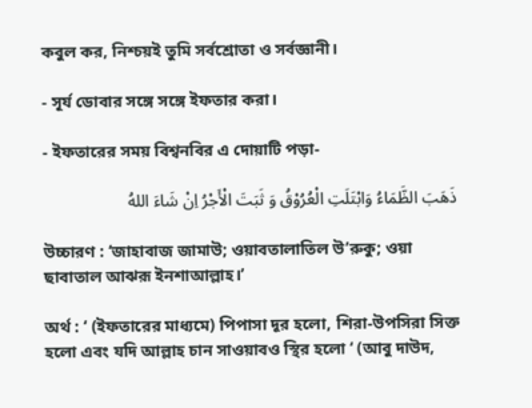কবুল কর, নিশ্চয়ই তুমি সর্বশ্রোতা ও সর্বজ্ঞানী।

- সূর্য ডোবার সঙ্গে সঙ্গে ইফতার করা।

- ইফতারের সময় বিশ্বনবির এ দোয়াটি পড়া-

ذَهَبَ الظَّمَاءُ وَابْتَلَتِ الْعُرُوْقُ وَ ثَبَتَ الْأَجْرُ اِنْ شَاءَ اللهُ

উচ্চারণ : ‘জাহাবাজ জামাউ; ওয়াবতালাতিল উ’রুকু; ওয়া ছাবাতাল আঝরূ ইনশাআল্লাহ।’

অর্থ : ‘ (ইফতারের মাধ্যমে) পিপাসা দূর হলো, শিরা-উপসিরা সিক্ত হলো এবং যদি আল্লাহ চান সাওয়াবও স্থির হলো ‘ (আবু দাউদ,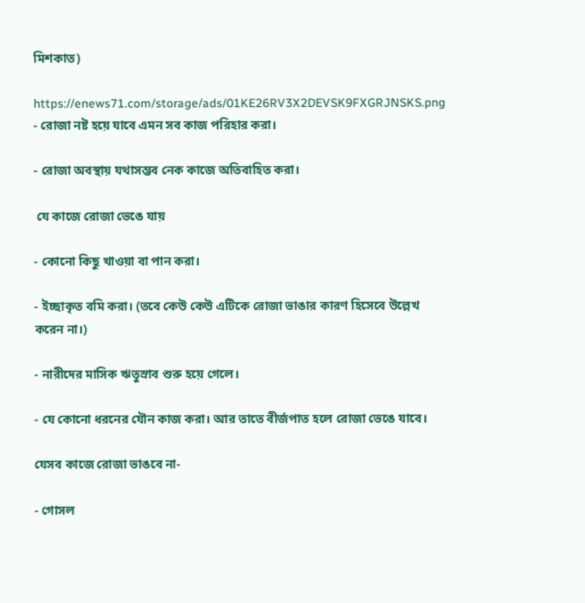মিশকাত)

https://enews71.com/storage/ads/01KE26RV3X2DEVSK9FXGRJNSKS.png
- রোজা নষ্ট হয়ে যাবে এমন সব কাজ পরিহার করা।

- রোজা অবস্থায় যথাসম্ভব নেক কাজে অতিবাহিত করা।

 যে কাজে রোজা ভেঙে যায়

- কোনো কিছু খাওয়া বা পান করা।

- ইচ্ছাকৃত বমি করা। (তবে কেউ কেউ এটিকে রোজা ভাঙার কারণ হিসেবে উল্লেখ করেন না।)

- নারীদের মাসিক ঋতুস্রাব শুরু হয়ে গেলে।

- যে কোনো ধরনের যৌন কাজ করা। আর তাতে বীর্জপাত হলে রোজা ভেঙে যাবে।

যেসব কাজে রোজা ভাঙবে না-

- গোসল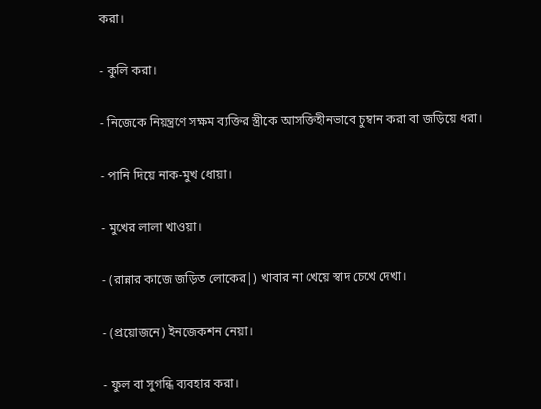করা।

- কুলি করা।

- নিজেকে নিয়ন্ত্রণে সক্ষম ব্যক্তির স্ত্রীকে আসক্তিহীনভাবে চুম্বান করা বা জড়িয়ে ধরা।

- পানি দিয়ে নাক-মুখ ধোয়া।

- মুখের লালা খাওয়া।

- (রান্নার কাজে জড়িত লোকের|) খাবার না খেয়ে স্বাদ চেখে দেখা।

- (প্রয়োজনে) ইনজেকশন নেয়া।

- ফুল বা সুগন্ধি ব্যবহার করা।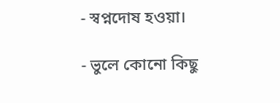- স্বপ্নদোষ হওয়া।

- ভুলে কোনো কিছু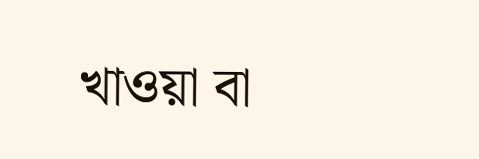খাওয়া বা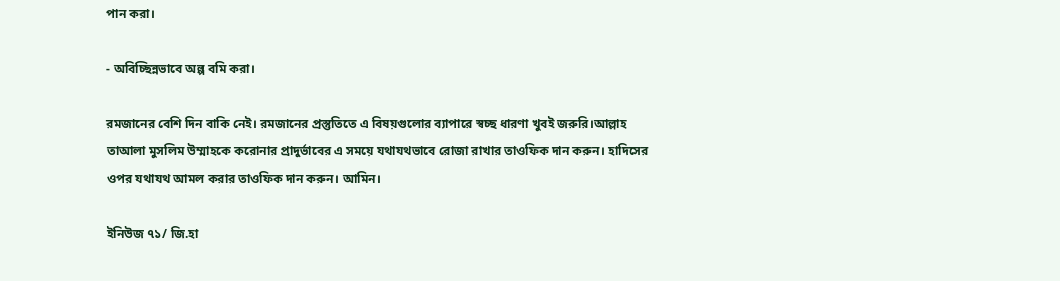পান করা।

- অবিচ্ছিন্নভাবে অল্প বমি করা।

রমজানের বেশি দিন বাকি নেই। রমজানের প্রস্তুতিতে এ বিষয়গুলোর ব্যাপারে স্বচ্ছ ধারণা খুবই জরুরি।আল্লাহ তাআলা মুসলিম উম্মাহকে করোনার প্রাদুর্ভাবের এ সময়ে যথাযথভাবে রোজা রাখার তাওফিক দান করুন। হাদিসের ওপর যথাযথ আমল করার তাওফিক দান করুন। আমিন।

ইনিউজ ৭১/ জি.হা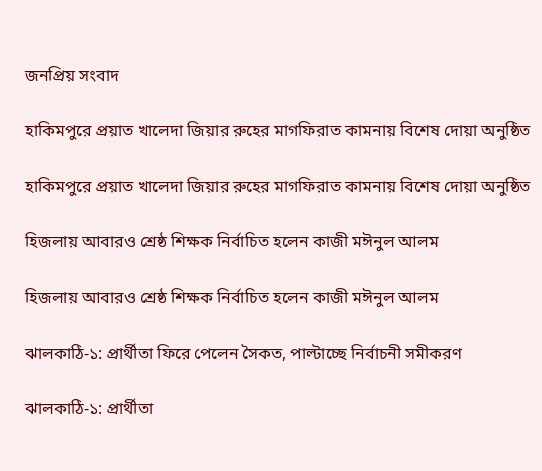জনপ্রিয় সংবাদ

হাকিমপুরে প্রয়াত খালেদা জিয়ার রুহের মাগফিরাত কামনায় বিশেষ দোয়া অনুষ্ঠিত

হাকিমপুরে প্রয়াত খালেদা জিয়ার রুহের মাগফিরাত কামনায় বিশেষ দোয়া অনুষ্ঠিত

হিজলায় আবারও শ্রেষ্ঠ শিক্ষক নির্বাচিত হলেন কাজী মঈনুল আলম

হিজলায় আবারও শ্রেষ্ঠ শিক্ষক নির্বাচিত হলেন কাজী মঈনুল আলম

ঝালকাঠি-১: প্রার্থীতা ফিরে পেলেন সৈকত, পাল্টাচ্ছে নির্বাচনী সমীকরণ

ঝালকাঠি-১: প্রার্থীতা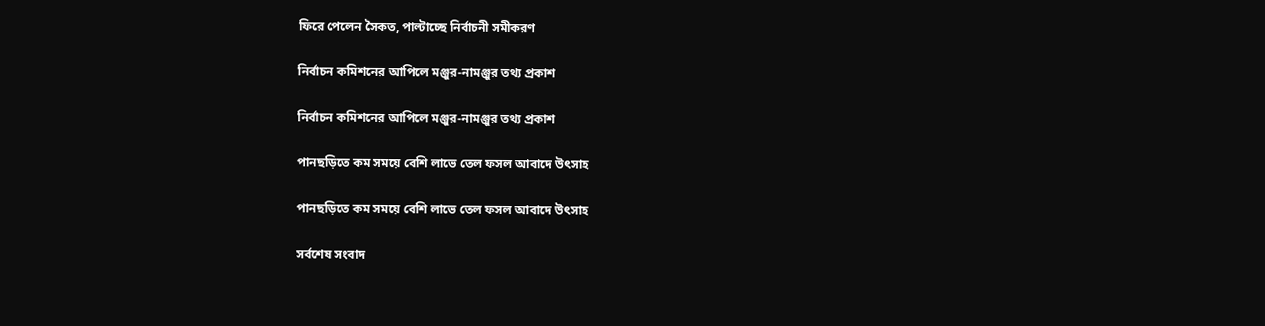ফিরে পেলেন সৈকত, পাল্টাচ্ছে নির্বাচনী সমীকরণ

নির্বাচন কমিশনের আপিলে মঞ্জুর-নামঞ্জুর তথ্য প্রকাশ

নির্বাচন কমিশনের আপিলে মঞ্জুর-নামঞ্জুর তথ্য প্রকাশ

পানছড়িতে কম সময়ে বেশি লাভে তেল ফসল আবাদে উৎসাহ

পানছড়িতে কম সময়ে বেশি লাভে তেল ফসল আবাদে উৎসাহ

সর্বশেষ সংবাদ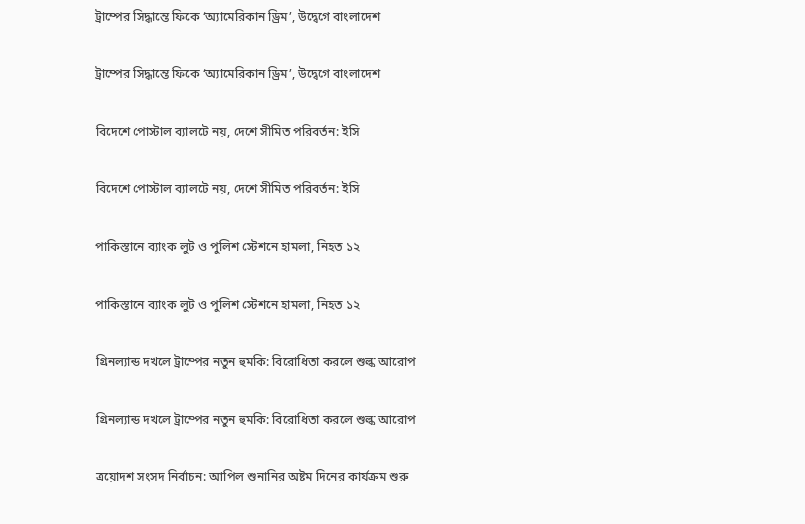ট্রাম্পের সিদ্ধান্তে ফিকে ‘অ্যামেরিকান ড্রিম’, উদ্বেগে বাংলাদেশ

ট্রাম্পের সিদ্ধান্তে ফিকে ‘অ্যামেরিকান ড্রিম’, উদ্বেগে বাংলাদেশ

বিদেশে পোস্টাল ব্যালটে নয়, দেশে সীমিত পরিবর্তন: ইসি

বিদেশে পোস্টাল ব্যালটে নয়, দেশে সীমিত পরিবর্তন: ইসি

পাকিস্তানে ব্যাংক লুট ও পুলিশ স্টেশনে হামলা, নিহত ১২

পাকিস্তানে ব্যাংক লুট ও পুলিশ স্টেশনে হামলা, নিহত ১২

গ্রিনল্যান্ড দখলে ট্রাম্পের নতুন হুমকি: বিরোধিতা করলে শুল্ক আরোপ

গ্রিনল্যান্ড দখলে ট্রাম্পের নতুন হুমকি: বিরোধিতা করলে শুল্ক আরোপ

ত্রয়োদশ সংসদ নির্বাচন: আপিল শুনানির অষ্টম দিনের কার্যক্রম শুরু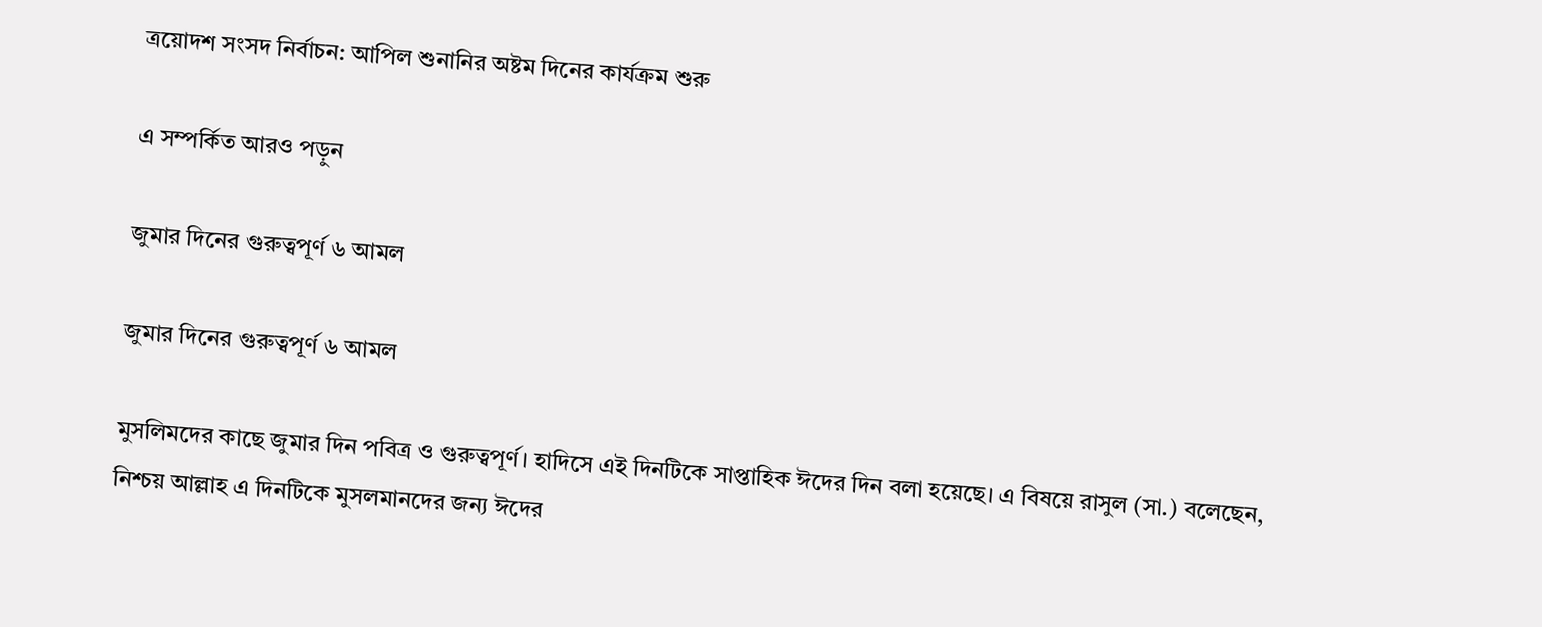ত্রয়োদশ সংসদ নির্বাচন: আপিল শুনানির অষ্টম দিনের কার্যক্রম শুরু

এ সম্পর্কিত আরও পড়ুন

জুমার দিনের গুরুত্বপূর্ণ ৬ আমল

জুমার দিনের গুরুত্বপূর্ণ ৬ আমল

মুসলিমদের কাছে জুমার দিন পবিত্র ও গুরুত্বপূর্ণ। হাদিসে এই দিনটিকে সাপ্তাহিক ঈদের দিন বলা হয়েছে। এ বিষয়ে রাসুল (সা.) বলেছেন, নিশ্চয় আল্লাহ এ দিনটিকে মুসলমানদের জন্য ঈদের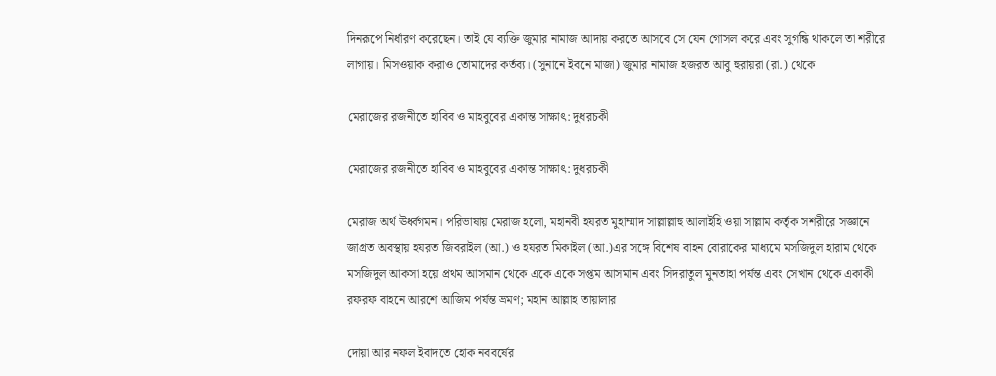দিনরূপে নির্ধারণ করেছেন। তাই যে ব্যক্তি জুমার নামাজ আদায় করতে আসবে সে যেন গোসল করে এবং সুগন্ধি থাকলে তা শরীরে লাগায়। মিসওয়াক করাও তোমাদের কর্তব্য। (সুনানে ইবনে মাজা) জুমার নামাজ হজরত আবু হুরায়রা (রা.) থেকে

মেরাজের রজনীতে হাবিব ও মাহবুবের একান্ত সাক্ষাৎ: দুধরচকী

মেরাজের রজনীতে হাবিব ও মাহবুবের একান্ত সাক্ষাৎ: দুধরচকী

মেরাজ অর্থ ঊর্ধ্বগমন। পরিভাষায় মেরাজ হলো, মহানবী হযরত মুহাম্মাদ সাল্লাল্লাহু আলাইহি ওয়া সাল্লাম কর্তৃক সশরীরে সজ্ঞানে জাগ্রত অবস্থায় হযরত জিবরাইল (আ.) ও হযরত মিকাইল (আ.)এর সঙ্গে বিশেষ বাহন বোরাকের মাধ্যমে মসজিদুল হারাম থেকে মসজিদুল আকসা হয়ে প্রথম আসমান থেকে একে একে সপ্তম আসমান এবং সিদরাতুল মুনতাহা পর্যন্ত এবং সেখান থেকে একাকী রফরফ বাহনে আরশে আজিম পর্যন্ত ভ্রমণ; মহান আল্লাহ তায়ালার

দোয়া আর নফল ইবাদতে হোক নববর্ষের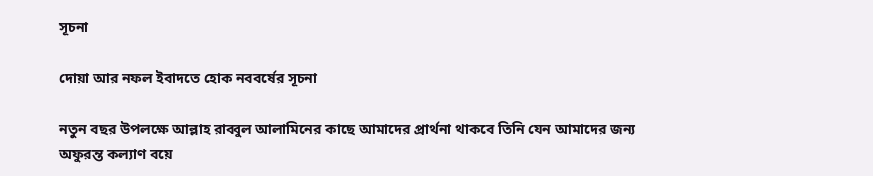সূচনা

দোয়া আর নফল ইবাদতে হোক নববর্ষের সূচনা

নতুন বছর উপলক্ষে আল্লাহ রাব্বুল আলামিনের কাছে আমাদের প্রার্থনা থাকবে তিনি যেন আমাদের জন্য অফুরন্ত কল্যাণ বয়ে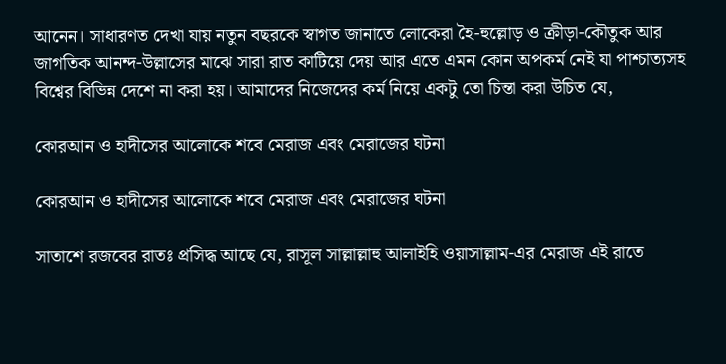আনেন। সাধারণত দেখা যায় নতুন বছরকে স্বাগত জানাতে লোকেরা হৈ-হুল্লোড় ও ক্রীড়া-কৌতুক আর জাগতিক আনন্দ-উল্লাসের মাঝে সারা রাত কাটিয়ে দেয় আর এতে এমন কোন অপকর্ম নেই যা পাশ্চাত্যসহ বিশ্বের বিভিন্ন দেশে না করা হয়। আমাদের নিজেদের কর্ম নিয়ে একটু তো চিন্তা করা উচিত যে,

কোরআন ও হাদীসের আলোকে শবে মেরাজ এবং মেরাজের ঘটনা

কোরআন ও হাদীসের আলোকে শবে মেরাজ এবং মেরাজের ঘটনা

সাতাশে রজবের রাতঃ প্রসিদ্ধ আছে যে, রাসূল সাল্লাল্লাহু আলাইহি ওয়াসাল্লাম-এর মেরাজ এই রাতে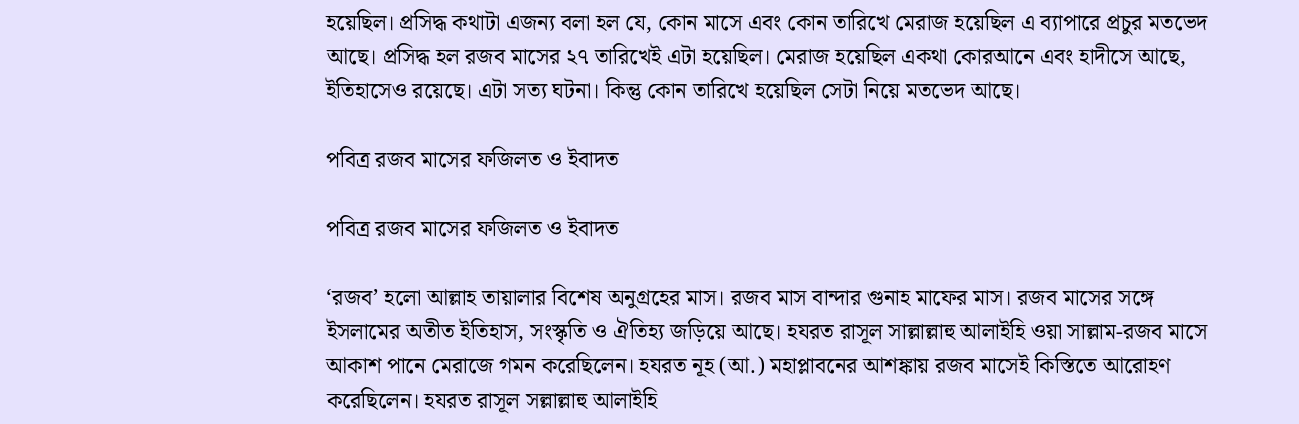হয়েছিল। প্রসিদ্ধ কথাটা এজন্য বলা হল যে, কোন মাসে এবং কোন তারিখে মেরাজ হয়েছিল এ ব্যাপারে প্রচুর মতভেদ আছে। প্রসিদ্ধ হল রজব মাসের ২৭ তারিখেই এটা হয়েছিল। মেরাজ হয়েছিল একথা কোরআনে এবং হাদীসে আছে, ইতিহাসেও রয়েছে। এটা সত্য ঘটনা। কিন্তু কোন তারিখে হয়েছিল সেটা নিয়ে মতভেদ আছে।

পবিত্র রজব মাসের ফজিলত ও ইবাদত

পবিত্র রজব মাসের ফজিলত ও ইবাদত

‘রজব’ হলো আল্লাহ তায়ালার বিশেষ অনুগ্রহের মাস। রজব মাস বান্দার গুনাহ মাফের মাস। রজব মাসের সঙ্গে ইসলামের অতীত ইতিহাস, সংস্কৃতি ও ঐতিহ্য জড়িয়ে আছে। হযরত রাসূল সাল্লাল্লাহু আলাইহি ওয়া সাল্লাম-রজব মাসে আকাশ পানে মেরাজে গমন করেছিলেন। হযরত নূহ (আ.) মহাপ্লাবনের আশঙ্কায় রজব মাসেই কিস্তিতে আরোহণ করেছিলেন। হযরত রাসূল সল্লাল্লাহু আলাইহি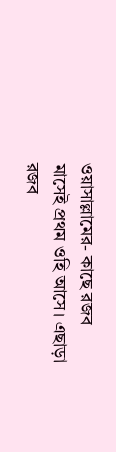ওয়াসাল্লামের- কাছে রজব মাসেই প্রথম ওহি আসে। এছাড়া রজব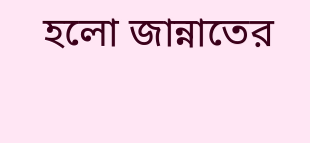হলো জান্নাতের